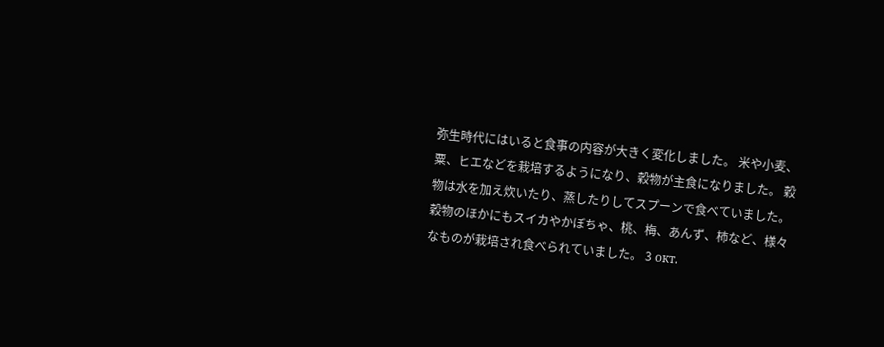弥生時代にはいると食事の内容が大きく変化しました。 米や小麦、粟、ヒエなどを栽培するようになり、穀物が主食になりました。 穀物は水を加え炊いたり、蒸したりしてスプーンで食べていました。 穀物のほかにもスイカやかぼちゃ、桃、梅、あんず、柿など、様々なものが栽培され食べられていました。 3 окт.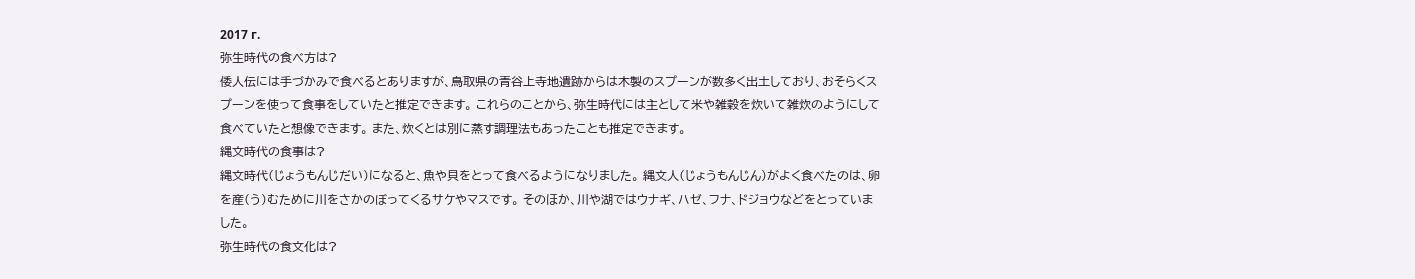2017 г.
弥生時代の食べ方は?
倭人伝には手づかみで食べるとありますが、鳥取県の青谷上寺地遺跡からは木製のスプーンが数多く出土しており、おそらくスプーンを使って食事をしていたと推定できます。 これらのことから、弥生時代には主として米や雑穀を炊いて雑炊のようにして食べていたと想像できます。 また、炊くとは別に蒸す調理法もあったことも推定できます。
縄文時代の食事は?
縄文時代(じょうもんじだい)になると、魚や貝をとって食べるようになりました。 縄文人(じょうもんじん)がよく食べたのは、卵を産(う)むために川をさかのぼってくるサケやマスです。 そのほか、川や湖ではウナギ、ハゼ、フナ、ドジョウなどをとっていました。
弥生時代の食文化は?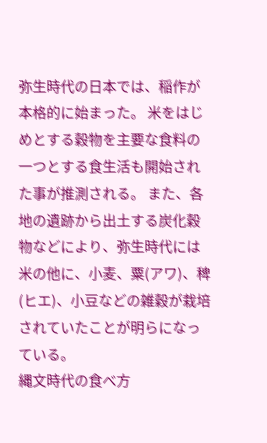弥生時代の日本では、稲作が本格的に始まった。 米をはじめとする穀物を主要な食料の一つとする食生活も開始された事が推測される。 また、各地の遺跡から出土する炭化穀物などにより、弥生時代には米の他に、小麦、粟(アワ)、稗(ヒエ)、小豆などの雑穀が栽培されていたことが明らになっている。
縄文時代の食べ方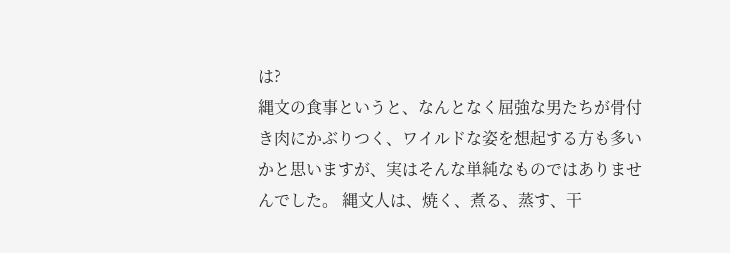は?
縄文の食事というと、なんとなく屈強な男たちが骨付き肉にかぶりつく、ワイルドな姿を想起する方も多いかと思いますが、実はそんな単純なものではありませんでした。 縄文人は、焼く、煮る、蒸す、干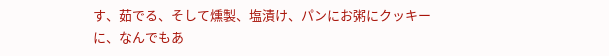す、茹でる、そして燻製、塩漬け、パンにお粥にクッキーに、なんでもあ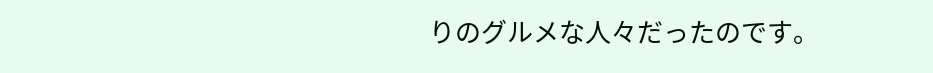りのグルメな人々だったのです。